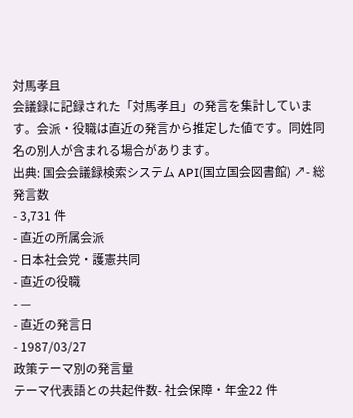対馬孝且
会議録に記録された「対馬孝且」の発言を集計しています。会派・役職は直近の発言から推定した値です。同姓同名の別人が含まれる場合があります。
出典: 国会会議録検索システム API(国立国会図書館) ↗- 総発言数
- 3,731 件
- 直近の所属会派
- 日本社会党・護憲共同
- 直近の役職
- —
- 直近の発言日
- 1987/03/27
政策テーマ別の発言量
テーマ代表語との共起件数- 社会保障・年金22 件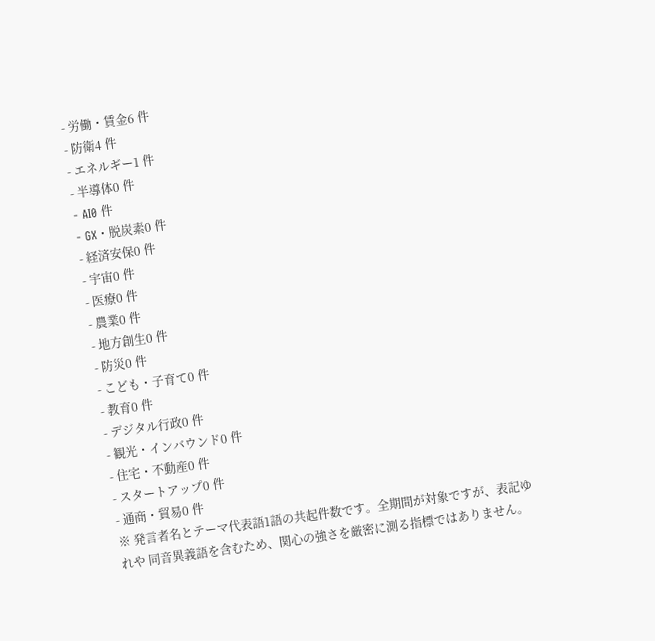- 労働・賃金6 件
- 防衛4 件
- エネルギー1 件
- 半導体0 件
- AI0 件
- GX・脱炭素0 件
- 経済安保0 件
- 宇宙0 件
- 医療0 件
- 農業0 件
- 地方創生0 件
- 防災0 件
- こども・子育て0 件
- 教育0 件
- デジタル行政0 件
- 観光・インバウンド0 件
- 住宅・不動産0 件
- スタートアップ0 件
- 通商・貿易0 件
※ 発言者名とテーマ代表語1語の共起件数です。全期間が対象ですが、表記ゆれや 同音異義語を含むため、関心の強さを厳密に測る指標ではありません。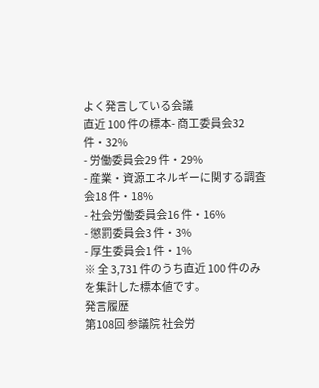よく発言している会議
直近 100 件の標本- 商工委員会32 件・32%
- 労働委員会29 件・29%
- 産業・資源エネルギーに関する調査会18 件・18%
- 社会労働委員会16 件・16%
- 懲罰委員会3 件・3%
- 厚生委員会1 件・1%
※ 全 3,731 件のうち直近 100 件のみを集計した標本値です。
発言履歴
第108回 参議院 社会労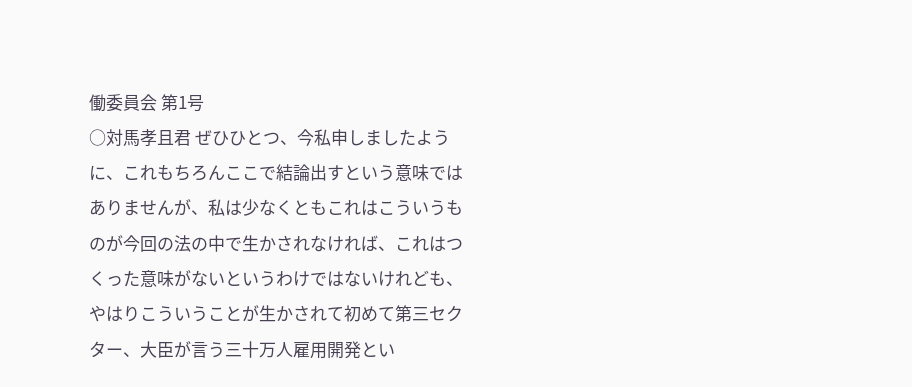働委員会 第1号
○対馬孝且君 ぜひひとつ、今私申しましたように、これもちろんここで結論出すという意味ではありませんが、私は少なくともこれはこういうものが今回の法の中で生かされなければ、これはつくった意味がないというわけではないけれども、やはりこういうことが生かされて初めて第三セクター、大臣が言う三十万人雇用開発とい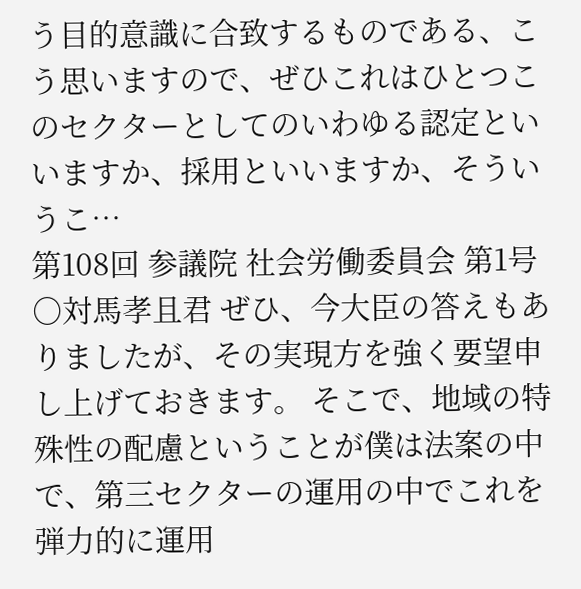う目的意識に合致するものである、こう思いますので、ぜひこれはひとつこのセクターとしてのいわゆる認定といいますか、採用といいますか、そういうこ…
第108回 参議院 社会労働委員会 第1号
○対馬孝且君 ぜひ、今大臣の答えもありましたが、その実現方を強く要望申し上げておきます。 そこで、地域の特殊性の配慮ということが僕は法案の中で、第三セクターの運用の中でこれを弾力的に運用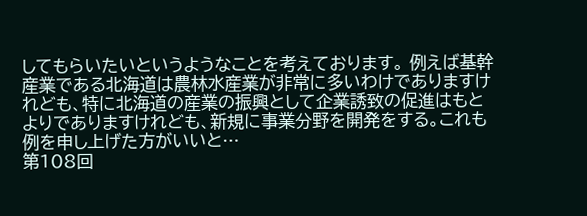してもらいたいというようなことを考えております。 例えば基幹産業である北海道は農林水産業が非常に多いわけでありますけれども、特に北海道の産業の振興として企業誘致の促進はもとよりでありますけれども、新規に事業分野を開発をする。これも例を申し上げた方がいいと…
第108回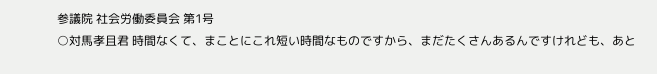参議院 社会労働委員会 第1号
○対馬孝且君 時間なくて、まことにこれ短い時間なものですから、まだたくさんあるんですけれども、あと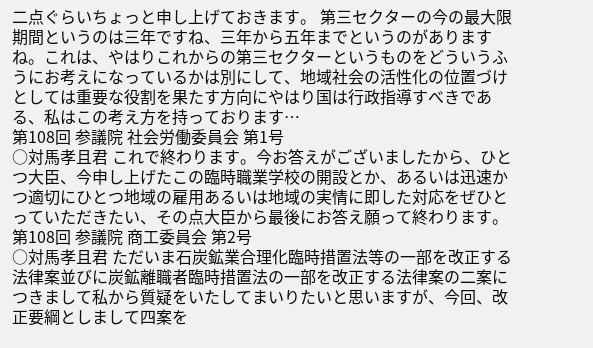二点ぐらいちょっと申し上げておきます。 第三セクターの今の最大限期間というのは三年ですね、三年から五年までというのがありますね。これは、やはりこれからの第三セクターというものをどういうふうにお考えになっているかは別にして、地域社会の活性化の位置づけとしては重要な役割を果たす方向にやはり国は行政指導すべきである、私はこの考え方を持っております…
第108回 参議院 社会労働委員会 第1号
○対馬孝且君 これで終わります。今お答えがございましたから、ひとつ大臣、今申し上げたこの臨時職業学校の開設とか、あるいは迅速かつ適切にひとつ地域の雇用あるいは地域の実情に即した対応をぜひとっていただきたい、その点大臣から最後にお答え願って終わります。
第108回 参議院 商工委員会 第2号
○対馬孝且君 ただいま石炭鉱業合理化臨時措置法等の一部を改正する法律案並びに炭鉱離職者臨時措置法の一部を改正する法律案の二案につきまして私から質疑をいたしてまいりたいと思いますが、今回、改正要綱としまして四案を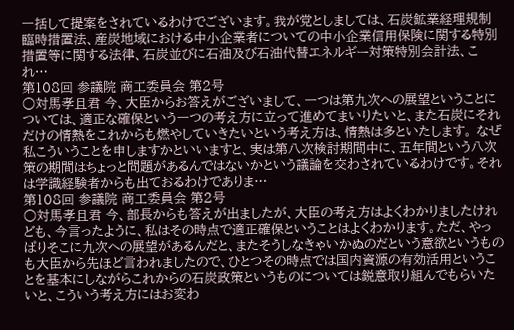一括して提案をされているわけでございます。我が党としましては、石炭鉱業経理規制臨時措置法、産炭地域における中小企業者についての中小企業信用保険に関する特別措置等に関する法律、石炭並びに石油及び石油代替エネルギー対策特別会計法、これ…
第108回 参議院 商工委員会 第2号
○対馬孝且君 今、大臣からお答えがございまして、一つは第九次への展望ということについては、適正な確保という一つの考え方に立って進めてまいりたいと、また石炭にそれだけの情熱をこれからも燃やしていきたいという考え方は、情熱は多といたします。 なぜ私こういうことを申しますかといいますと、実は第八次検討期間中に、五年間という八次策の期間はちょっと問題があるんではないかという議論を交わされているわけです。それは学識経験者からも出ておるわけでありま…
第108回 参議院 商工委員会 第2号
○対馬孝且君 今、部長からも答えが出ましたが、大臣の考え方はよくわかりましたけれども、今言ったように、私はその時点で適正確保ということはよくわかります。ただ、やっぱりそこに九次への展望があるんだと、またそうしなきゃいかぬのだという意欲というものも大臣から先ほど言われましたので、ひとつその時点では国内資源の有効活用ということを基本にしながらこれからの石炭政策というものについては鋭意取り組んでもらいたいと、こういう考え方にはお変わ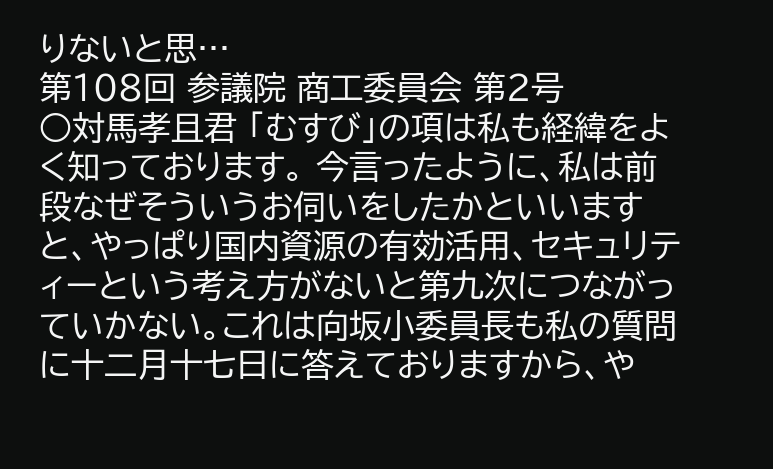りないと思…
第108回 参議院 商工委員会 第2号
○対馬孝且君 「むすび」の項は私も経緯をよく知っております。 今言ったように、私は前段なぜそういうお伺いをしたかといいますと、やっぱり国内資源の有効活用、セキュリティーという考え方がないと第九次につながっていかない。これは向坂小委員長も私の質問に十二月十七日に答えておりますから、や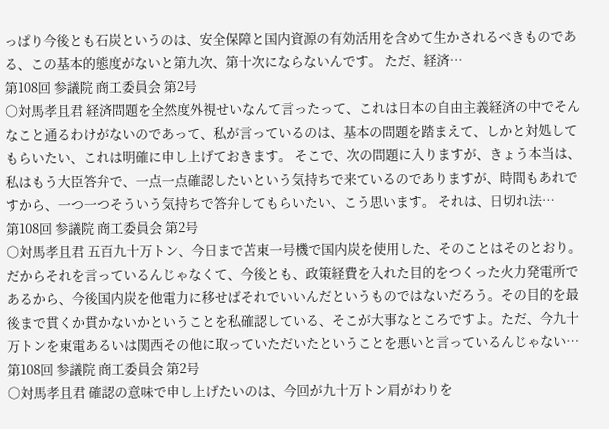っぱり今後とも石炭というのは、安全保障と国内資源の有効活用を含めて生かされるべきものである、この基本的態度がないと第九次、第十次にならないんです。 ただ、経済…
第108回 参議院 商工委員会 第2号
○対馬孝且君 経済問題を全然度外視せいなんて言ったって、これは日本の自由主義経済の中でそんなこと通るわけがないのであって、私が言っているのは、基本の問題を踏まえて、しかと対処してもらいたい、これは明確に申し上げておきます。 そこで、次の問題に入りますが、きょう本当は、私はもう大臣答弁で、一点一点確認したいという気持ちで来ているのでありますが、時間もあれですから、一つ一つそういう気持ちで答弁してもらいたい、こう思います。 それは、日切れ法…
第108回 参議院 商工委員会 第2号
○対馬孝且君 五百九十万トン、今日まで苫東一号機で国内炭を使用した、そのことはそのとおり。だからそれを言っているんじゃなくて、今後とも、政策経費を入れた目的をつくった火力発電所であるから、今後国内炭を他電力に移せばそれでいいんだというものではないだろう。その目的を最後まで貫くか貫かないかということを私確認している、そこが大事なところですよ。ただ、今九十万トンを東電あるいは関西その他に取っていただいたということを悪いと言っているんじゃない…
第108回 参議院 商工委員会 第2号
○対馬孝且君 確認の意味で申し上げたいのは、今回が九十万トン肩がわりを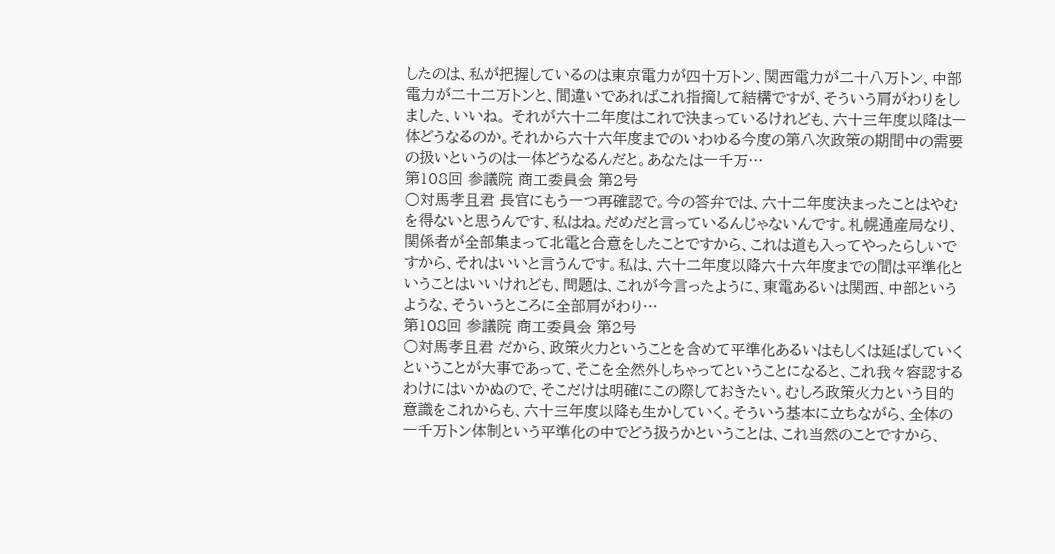したのは、私が把握しているのは東京電力が四十万トン、関西電力が二十八万トン、中部電力が二十二万トンと、間違いであればこれ指摘して結構ですが、そういう肩がわりをしました、いいね。 それが六十二年度はこれで決まっているけれども、六十三年度以降は一体どうなるのか。それから六十六年度までのいわゆる今度の第八次政策の期間中の需要の扱いというのは一体どうなるんだと。あなたは一千万…
第108回 参議院 商工委員会 第2号
○対馬孝且君 長官にもう一つ再確認で。今の答弁では、六十二年度決まったことはやむを得ないと思うんです、私はね。だめだと言っているんじゃないんです。札幌通産局なり、関係者が全部集まって北電と合意をしたことですから、これは道も入ってやったらしいですから、それはいいと言うんです。私は、六十二年度以降六十六年度までの間は平準化ということはいいけれども、問題は、これが今言ったように、東電あるいは関西、中部というような、そういうところに全部肩がわり…
第108回 参議院 商工委員会 第2号
○対馬孝且君 だから、政策火力ということを含めて平準化あるいはもしくは延ばしていくということが大事であって、そこを全然外しちゃってということになると、これ我々容認するわけにはいかぬので、そこだけは明確にこの際しておきたい。むしろ政策火力という目的意識をこれからも、六十三年度以降も生かしていく。そういう基本に立ちながら、全体の一千万トン体制という平準化の中でどう扱うかということは、これ当然のことですから、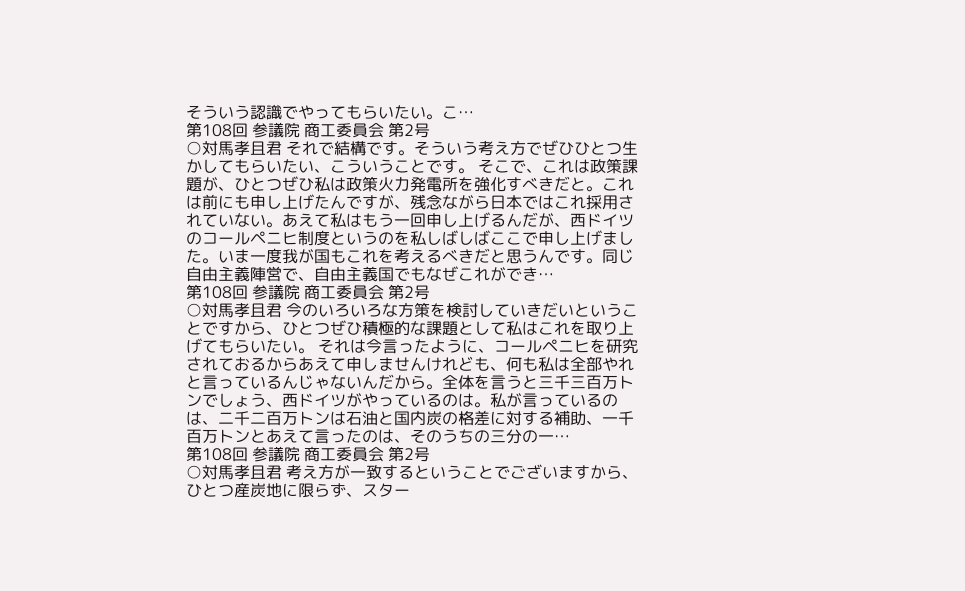そういう認識でやってもらいたい。こ…
第108回 参議院 商工委員会 第2号
○対馬孝且君 それで結構です。そういう考え方でぜひひとつ生かしてもらいたい、こういうことです。 そこで、これは政策課題が、ひとつぜひ私は政策火力発電所を強化すべきだと。これは前にも申し上げたんですが、残念ながら日本ではこれ採用されていない。あえて私はもう一回申し上げるんだが、西ドイツのコールペニヒ制度というのを私しばしばここで申し上げました。いま一度我が国もこれを考えるべきだと思うんです。同じ自由主義陣営で、自由主義国でもなぜこれができ…
第108回 参議院 商工委員会 第2号
○対馬孝且君 今のいろいろな方策を検討していきだいということですから、ひとつぜひ積極的な課題として私はこれを取り上げてもらいたい。 それは今言ったように、コールペニヒを研究されておるからあえて申しませんけれども、何も私は全部やれと言っているんじゃないんだから。全体を言うと三千三百万トンでしょう、西ドイツがやっているのは。私が言っているのは、二千二百万トンは石油と国内炭の格差に対する補助、一千百万トンとあえて言ったのは、そのうちの三分の一…
第108回 参議院 商工委員会 第2号
○対馬孝且君 考え方が一致するということでございますから、ひとつ産炭地に限らず、スター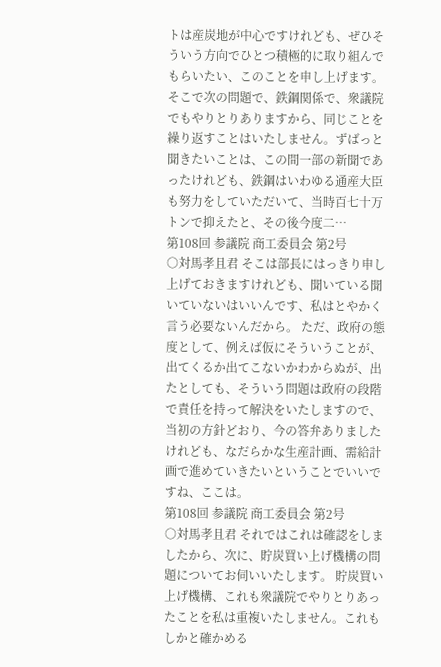トは産炭地が中心ですけれども、ぜひそういう方向でひとつ積極的に取り組んでもらいたい、このことを申し上げます。 そこで次の問題で、鉄鋼関係で、衆議院でもやりとりありますから、同じことを繰り返すことはいたしません。ずばっと聞きたいことは、この間一部の新聞であったけれども、鉄鋼はいわゆる通産大臣も努力をしていただいて、当時百七十万トンで抑えたと、その後今度二…
第108回 参議院 商工委員会 第2号
○対馬孝且君 そこは部長にはっきり申し上げておきますけれども、聞いている聞いていないはいいんです、私はとやかく言う必要ないんだから。 ただ、政府の態度として、例えば仮にそういうことが、出てくるか出てこないかわからぬが、出たとしても、そういう問題は政府の段階で責任を持って解決をいたしますので、当初の方針どおり、今の答弁ありましたけれども、なだらかな生産計画、需給計画で進めていきたいということでいいですね、ここは。
第108回 参議院 商工委員会 第2号
○対馬孝且君 それではこれは確認をしましたから、次に、貯炭買い上げ機構の問題についてお伺いいたします。 貯炭買い上げ機構、これも衆議院でやりとりあったことを私は重複いたしません。これもしかと確かめる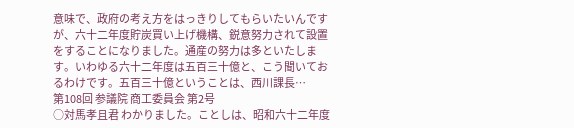意味で、政府の考え方をはっきりしてもらいたいんですが、六十二年度貯炭買い上げ機構、鋭意努力されて設置をすることになりました。通産の努力は多といたします。いわゆる六十二年度は五百三十億と、こう聞いておるわけです。五百三十億ということは、西川課長…
第108回 参議院 商工委員会 第2号
○対馬孝且君 わかりました。ことしは、昭和六十二年度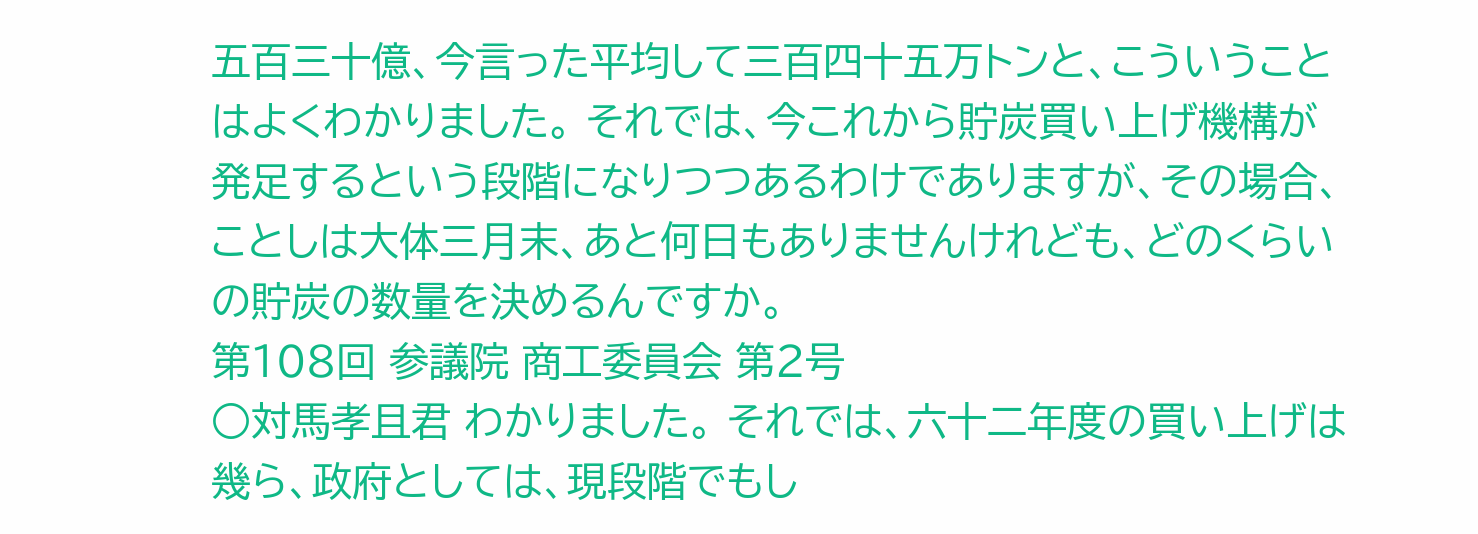五百三十億、今言った平均して三百四十五万トンと、こういうことはよくわかりました。 それでは、今これから貯炭買い上げ機構が発足するという段階になりつつあるわけでありますが、その場合、ことしは大体三月末、あと何日もありませんけれども、どのくらいの貯炭の数量を決めるんですか。
第108回 参議院 商工委員会 第2号
○対馬孝且君 わかりました。 それでは、六十二年度の買い上げは幾ら、政府としては、現段階でもし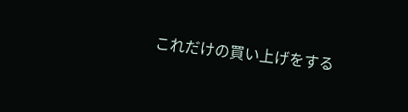これだけの買い上げをする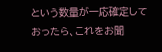という数量が一応確定しておったら、これをお聞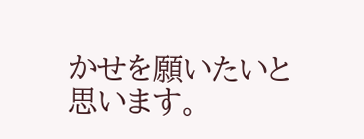かせを願いたいと思います。